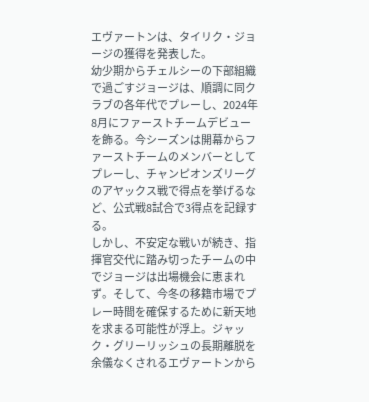エヴァートンは、タイリク・ジョージの獲得を発表した。
幼少期からチェルシーの下部組織で過ごすジョージは、順調に同クラブの各年代でプレーし、2024年8月にファーストチームデビューを飾る。今シーズンは開幕からファーストチームのメンバーとしてプレーし、チャンピオンズリーグのアヤックス戦で得点を挙げるなど、公式戦8試合で3得点を記録する。
しかし、不安定な戦いが続き、指揮官交代に踏み切ったチームの中でジョージは出場機会に恵まれず。そして、今冬の移籍市場でプレー時間を確保するために新天地を求まる可能性が浮上。ジャック・グリーリッシュの長期離脱を余儀なくされるエヴァートンから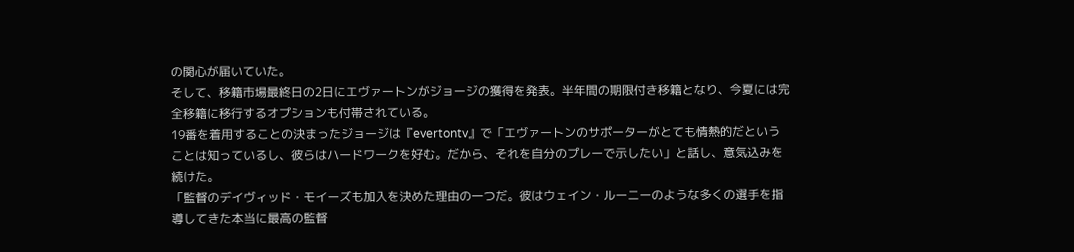の関心が届いていた。
そして、移籍市場最終日の2日にエヴァートンがジョージの獲得を発表。半年間の期限付き移籍となり、今夏には完全移籍に移行するオプションも付帯されている。
19番を着用することの決まったジョージは『evertontv』で「エヴァートンのサポーターがとても情熱的だということは知っているし、彼らはハードワークを好む。だから、それを自分のプレーで示したい」と話し、意気込みを続けた。
「監督のデイヴィッド・モイーズも加入を決めた理由の一つだ。彼はウェイン・ルーニーのような多くの選手を指導してきた本当に最高の監督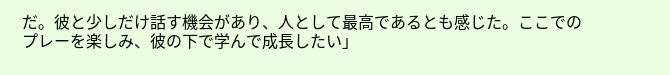だ。彼と少しだけ話す機会があり、人として最高であるとも感じた。ここでのプレーを楽しみ、彼の下で学んで成長したい」